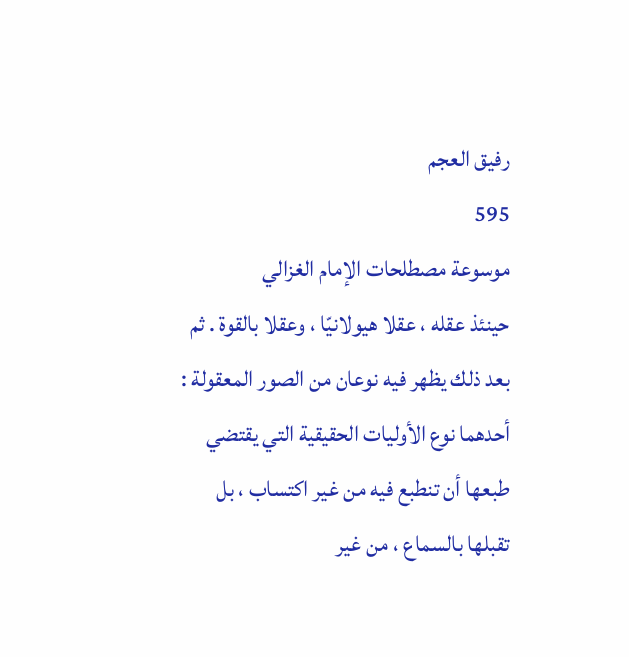رفيق العجم
595
موسوعة مصطلحات الإمام الغزالي
حينئذ عقله ، عقلا هيولانيّا ، وعقلا بالقوة . ثم بعد ذلك يظهر فيه نوعان من الصور المعقولة : أحدهما نوع الأوليات الحقيقية التي يقتضي طبعها أن تنطبع فيه من غير اكتساب ، بل تقبلها بالسماع ، من غير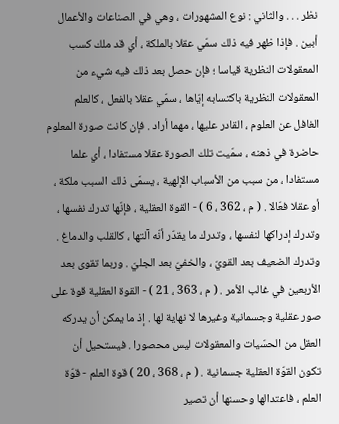نظر . . . والثاني : نوع المشهورات ، وهي في الصناعات والأعمال أبين . فإذا ظهر فيه ذلك سمّي عقلا بالملكة ، أي قد ملك كسب المعقولات النظرية قياسا ؛ فإن حصل بعد ذلك فيه شيء من المعقولات النظرية باكتسابه إيّاها ، سمّي عقلا بالفعل ، كالعلم الغافل عن العلوم ، القادر عليها ، مهما أراد . فإن كانت صورة المعلوم حاضرة في ذهنه ، سمّيت تلك الصورة عقلا مستفادا ، أي علما مستفادا ، من سبب من الأسباب الإلهية ، يسمّى ذلك السبب ملكة ، أو عقلا فعّالا . ( م ، 362 ، 6 ) - القوة العقلية ، فإنّها تدرك نفسها ، وتدرك إدراكها لنفسها ، وتدرك ما يقدّر أنّه آلتها ، كالقلب والدماغ . وتدرك الضعيف بعد القويّ ، والخفيّ بعد الجليّ . وربما تقوى بعد الأربعين في غالب الأمر . ( م ، 363 ، 21 ) - القوة العقلية قوة على صور عقلية وجسمانية وغيرها لا نهاية لها . إذ ما يمكن أن يدركه العقل من الحسّيات والمعقولات ليس محصورا . فيستحيل أن تكون القوّة العقلية جسمانية . ( م ، 368 ، 20 ) قوة العلم - قوّة العلم ، فاعتدالها وحسنها أن تصير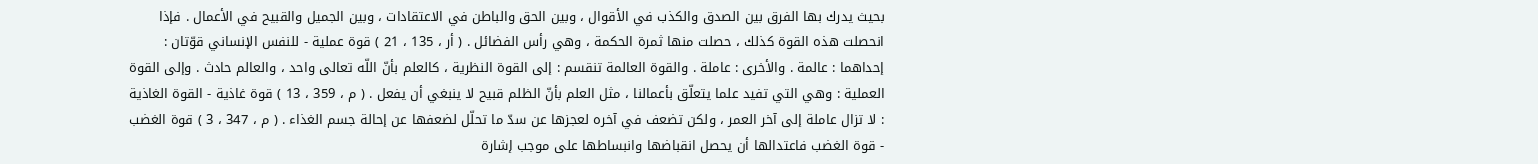بحيث يدرك بها الفرق بين الصدق والكذب في الأقوال ، وبين الحق والباطن في الاعتقادات ، وبين الجميل والقبيح في الأعمال . فإذا انحصلت هذه القوة كذلك ، حصلت منها ثمرة الحكمة ، وهي رأس الفضائل . ( أر ، 135 ، 21 ) قوة عملية - للنفس الإنساني قوّتان : إحداهما : عالمة . والأخرى : عاملة . والقوة العالمة تنقسم : إلى القوة النظرية ، كالعلم بأنّ اللّه تعالى واحد ، والعالم حادث . وإلى القوة العملية : وهي التي تفيد علما يتعلّق بأعمالنا ، مثل العلم بأنّ الظلم قبيح لا ينبغي أن يفعل . ( م ، 359 ، 13 ) قوة غاذية - القوة الغاذية : لا تزال عاملة إلى آخر العمر ، ولكن تضعف في آخره لعجزها عن سدّ ما تحلّل لضعفها عن إحالة جسم الغذاء . ( م ، 347 ، 3 ) قوة الغضب - قوة الغضب فاعتدالها أن يحصل انقباضها وانبساطها على موجب إشارة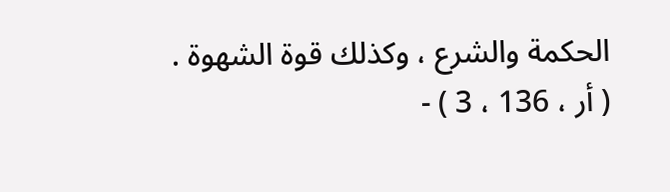الحكمة والشرع ، وكذلك قوة الشهوة . ( أر ، 136 ، 3 ) -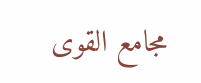مجامع القوى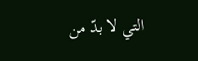التي لا بدّ من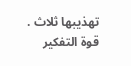تهذيبها ثلاث . قوة التفكير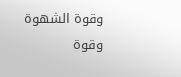وقوة الشهوة وقوة